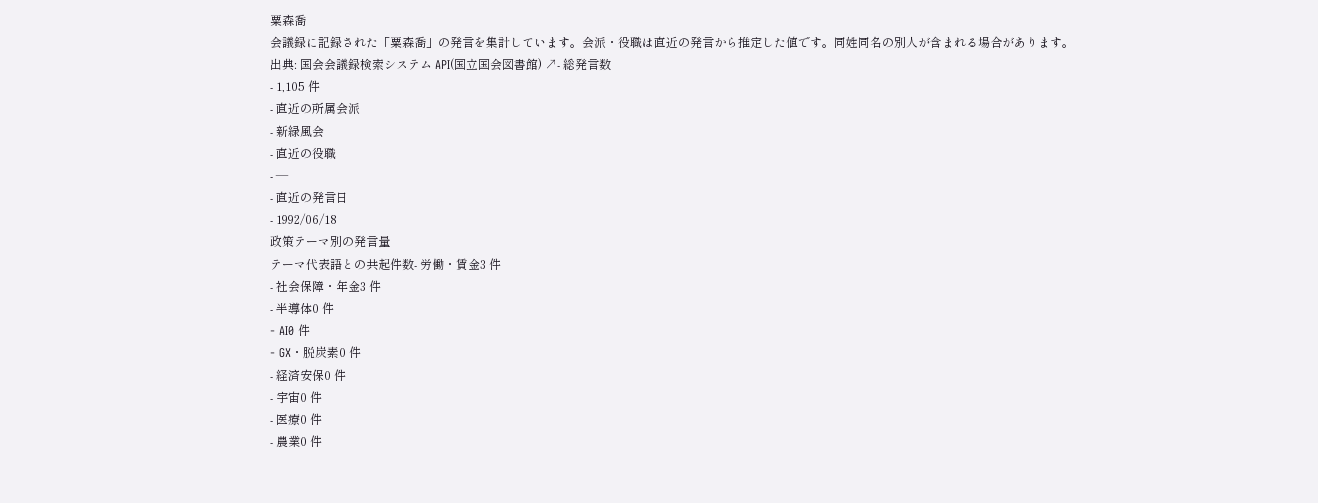粟森喬
会議録に記録された「粟森喬」の発言を集計しています。会派・役職は直近の発言から推定した値です。同姓同名の別人が含まれる場合があります。
出典: 国会会議録検索システム API(国立国会図書館) ↗- 総発言数
- 1,105 件
- 直近の所属会派
- 新緑風会
- 直近の役職
- —
- 直近の発言日
- 1992/06/18
政策テーマ別の発言量
テーマ代表語との共起件数- 労働・賃金3 件
- 社会保障・年金3 件
- 半導体0 件
- AI0 件
- GX・脱炭素0 件
- 経済安保0 件
- 宇宙0 件
- 医療0 件
- 農業0 件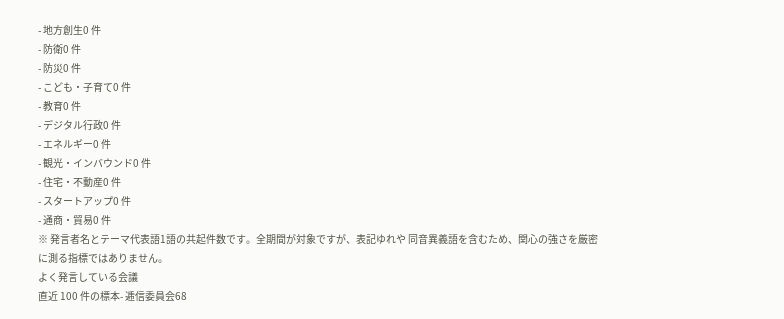- 地方創生0 件
- 防衛0 件
- 防災0 件
- こども・子育て0 件
- 教育0 件
- デジタル行政0 件
- エネルギー0 件
- 観光・インバウンド0 件
- 住宅・不動産0 件
- スタートアップ0 件
- 通商・貿易0 件
※ 発言者名とテーマ代表語1語の共起件数です。全期間が対象ですが、表記ゆれや 同音異義語を含むため、関心の強さを厳密に測る指標ではありません。
よく発言している会議
直近 100 件の標本- 逓信委員会68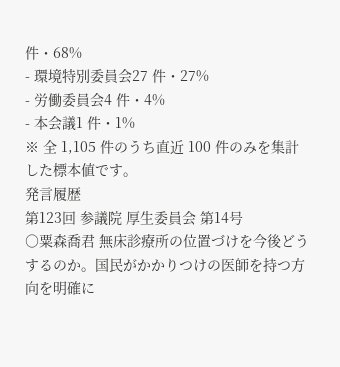件・68%
- 環境特別委員会27 件・27%
- 労働委員会4 件・4%
- 本会議1 件・1%
※ 全 1,105 件のうち直近 100 件のみを集計した標本値です。
発言履歴
第123回 参議院 厚生委員会 第14号
○粟森喬君 無床診療所の位置づけを今後どうするのか。国民がかかりつけの医師を持つ方向を明確に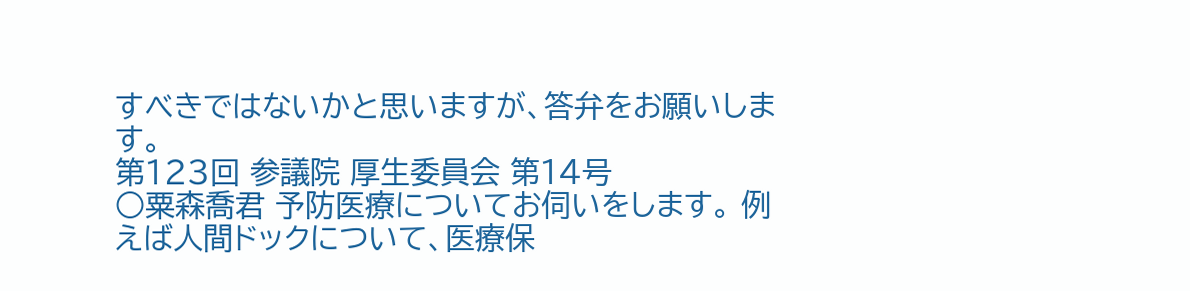すべきではないかと思いますが、答弁をお願いします。
第123回 参議院 厚生委員会 第14号
○粟森喬君 予防医療についてお伺いをします。 例えば人間ドックについて、医療保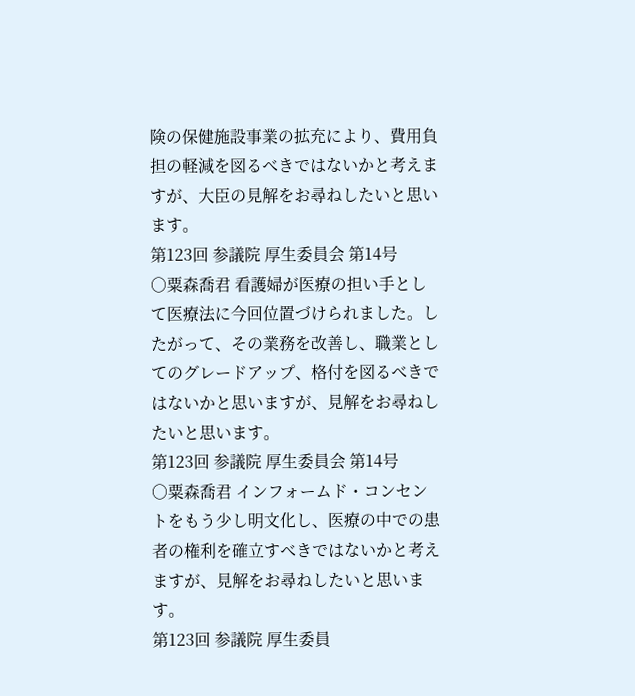険の保健施設事業の拡充により、費用負担の軽減を図るべきではないかと考えますが、大臣の見解をお尋ねしたいと思います。
第123回 参議院 厚生委員会 第14号
○粟森喬君 看護婦が医療の担い手として医療法に今回位置づけられました。したがって、その業務を改善し、職業としてのグレードアップ、格付を図るべきではないかと思いますが、見解をお尋ねしたいと思います。
第123回 参議院 厚生委員会 第14号
○粟森喬君 インフォームド・コンセントをもう少し明文化し、医療の中での患者の権利を確立すべきではないかと考えますが、見解をお尋ねしたいと思います。
第123回 参議院 厚生委員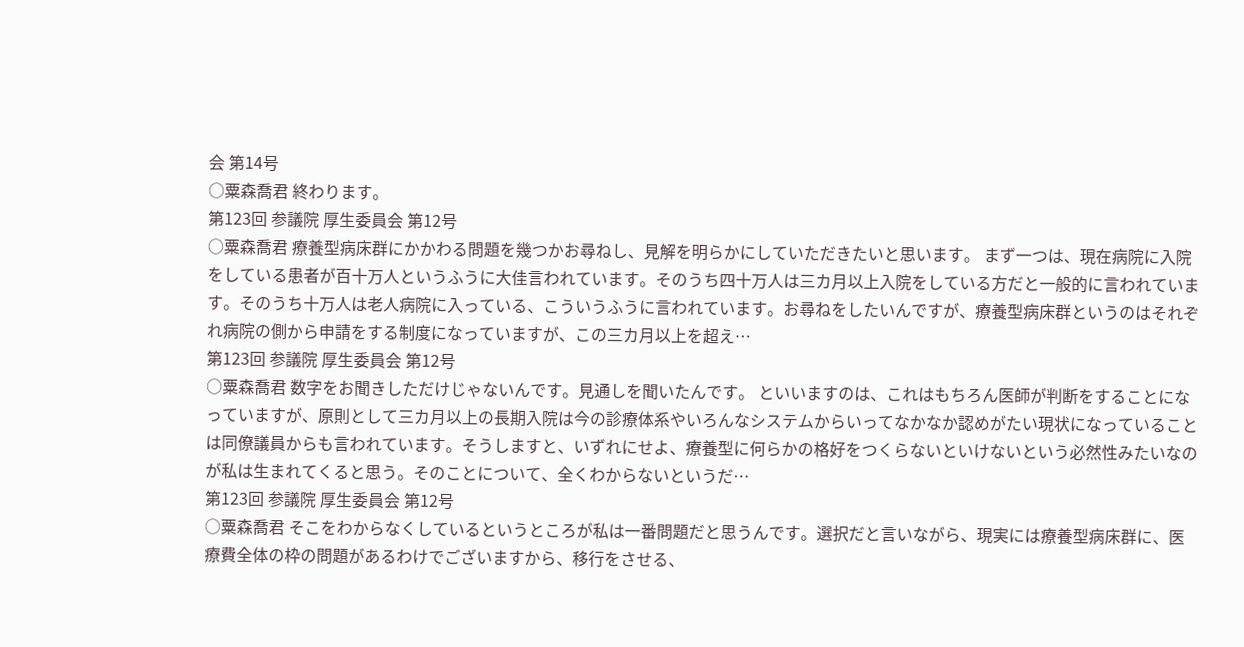会 第14号
○粟森喬君 終わります。
第123回 参議院 厚生委員会 第12号
○粟森喬君 療養型病床群にかかわる問題を幾つかお尋ねし、見解を明らかにしていただきたいと思います。 まず一つは、現在病院に入院をしている患者が百十万人というふうに大佳言われています。そのうち四十万人は三カ月以上入院をしている方だと一般的に言われています。そのうち十万人は老人病院に入っている、こういうふうに言われています。お尋ねをしたいんですが、療養型病床群というのはそれぞれ病院の側から申請をする制度になっていますが、この三カ月以上を超え…
第123回 参議院 厚生委員会 第12号
○粟森喬君 数字をお聞きしただけじゃないんです。見通しを聞いたんです。 といいますのは、これはもちろん医師が判断をすることになっていますが、原則として三カ月以上の長期入院は今の診療体系やいろんなシステムからいってなかなか認めがたい現状になっていることは同僚議員からも言われています。そうしますと、いずれにせよ、療養型に何らかの格好をつくらないといけないという必然性みたいなのが私は生まれてくると思う。そのことについて、全くわからないというだ…
第123回 参議院 厚生委員会 第12号
○粟森喬君 そこをわからなくしているというところが私は一番問題だと思うんです。選択だと言いながら、現実には療養型病床群に、医療費全体の枠の問題があるわけでございますから、移行をさせる、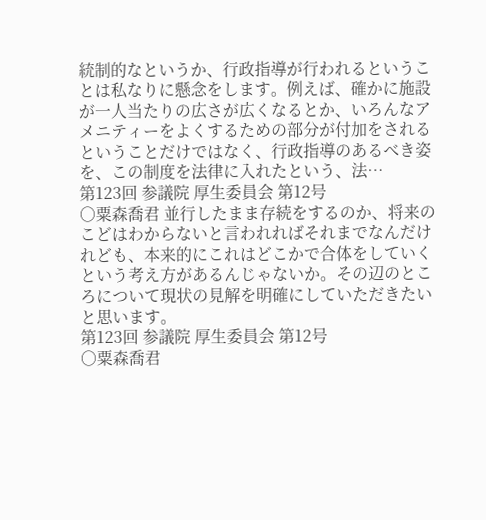統制的なというか、行政指導が行われるということは私なりに懸念をします。例えば、確かに施設が一人当たりの広さが広くなるとか、いろんなアメニティーをよくするための部分が付加をされるということだけではなく、行政指導のあるべき姿を、この制度を法律に入れたという、法…
第123回 参議院 厚生委員会 第12号
○粟森喬君 並行したまま存続をするのか、将来のこどはわからないと言われればそれまでなんだけれども、本来的にこれはどこかで合体をしていくという考え方があるんじゃないか。その辺のところについて現状の見解を明確にしていただきたいと思います。
第123回 参議院 厚生委員会 第12号
○粟森喬君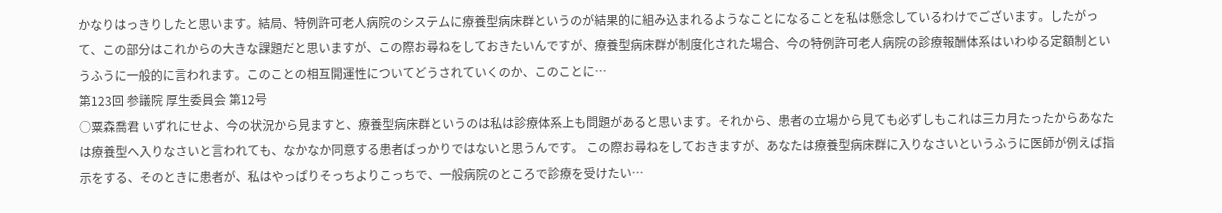かなりはっきりしたと思います。結局、特例許可老人病院のシステムに療養型病床群というのが結果的に組み込まれるようなことになることを私は懸念しているわけでございます。したがって、この部分はこれからの大きな課題だと思いますが、この際お尋ねをしておきたいんですが、療養型病床群が制度化された場合、今の特例許可老人病院の診療報酬体系はいわゆる定額制というふうに一般的に言われます。このことの相互開運性についてどうされていくのか、このことに…
第123回 参議院 厚生委員会 第12号
○粟森喬君 いずれにせよ、今の状況から見ますと、療養型病床群というのは私は診療体系上も問題があると思います。それから、患者の立場から見ても必ずしもこれは三カ月たったからあなたは療養型へ入りなさいと言われても、なかなか同意する患者ばっかりではないと思うんです。 この際お尋ねをしておきますが、あなたは療養型病床群に入りなさいというふうに医師が例えば指示をする、そのときに患者が、私はやっぱりそっちよりこっちで、一般病院のところで診療を受けたい…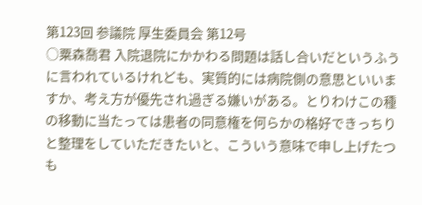第123回 参議院 厚生委員会 第12号
○粟森喬君 入院退院にかかわる問題は話し合いだというふうに言われているけれども、実質的には病院側の意思といいますか、考え方が優先され過ぎる嫌いがある。とりわけこの種の移動に当たっては患者の同意権を何らかの格好できっちりと整理をしていただきたいと、こういう意味で申し上げたつも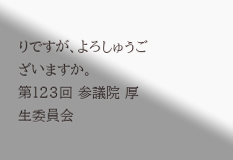りですが、よろしゅうございますか。
第123回 参議院 厚生委員会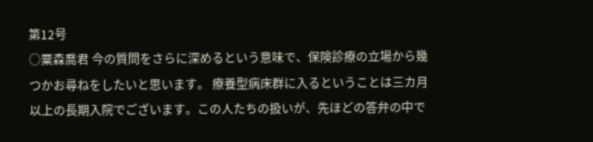第12号
○粟森喬君 今の質問をさらに深めるという意味で、保険診療の立場から幾つかお尋ねをしたいと思います。 療養型病床群に入るということは三カ月以上の長期入院でございます。この人たちの扱いが、先ほどの答弁の中で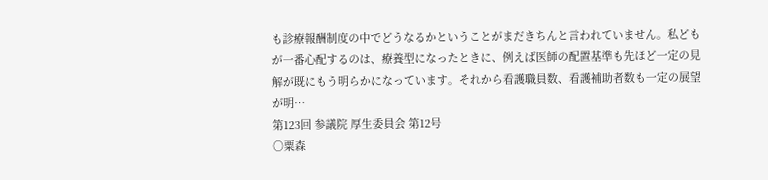も診療報酬制度の中でどうなるかということがまだきちんと言われていません。私どもが一番心配するのは、療養型になったときに、例えば医師の配置基準も先ほど一定の見解が既にもう明らかになっています。それから看護職員数、看護補助者数も一定の展望が明…
第123回 参議院 厚生委員会 第12号
○粟森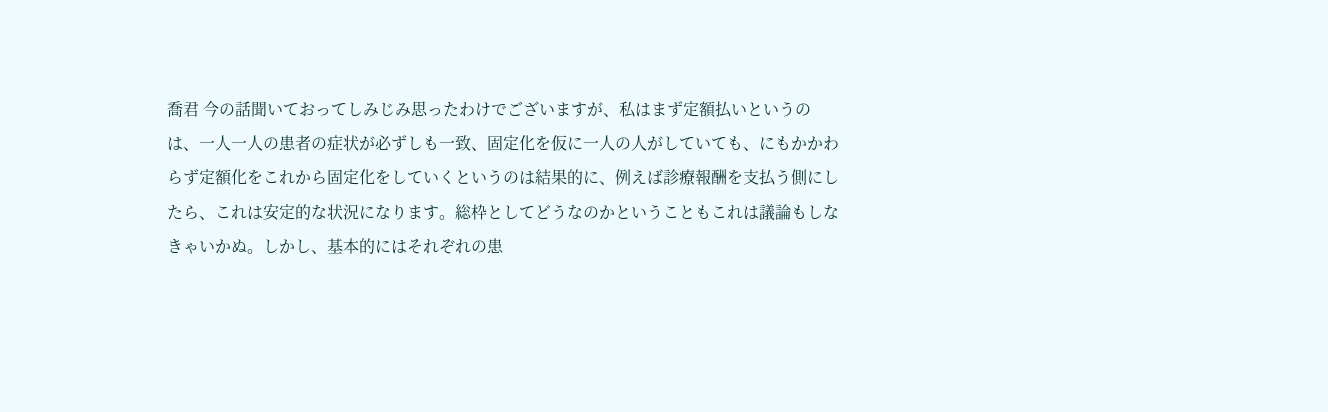喬君 今の話聞いておってしみじみ思ったわけでございますが、私はまず定額払いというのは、一人一人の患者の症状が必ずしも一致、固定化を仮に一人の人がしていても、にもかかわらず定額化をこれから固定化をしていくというのは結果的に、例えば診療報酬を支払う側にしたら、これは安定的な状況になります。総枠としてどうなのかということもこれは議論もしなきゃいかぬ。しかし、基本的にはそれぞれの患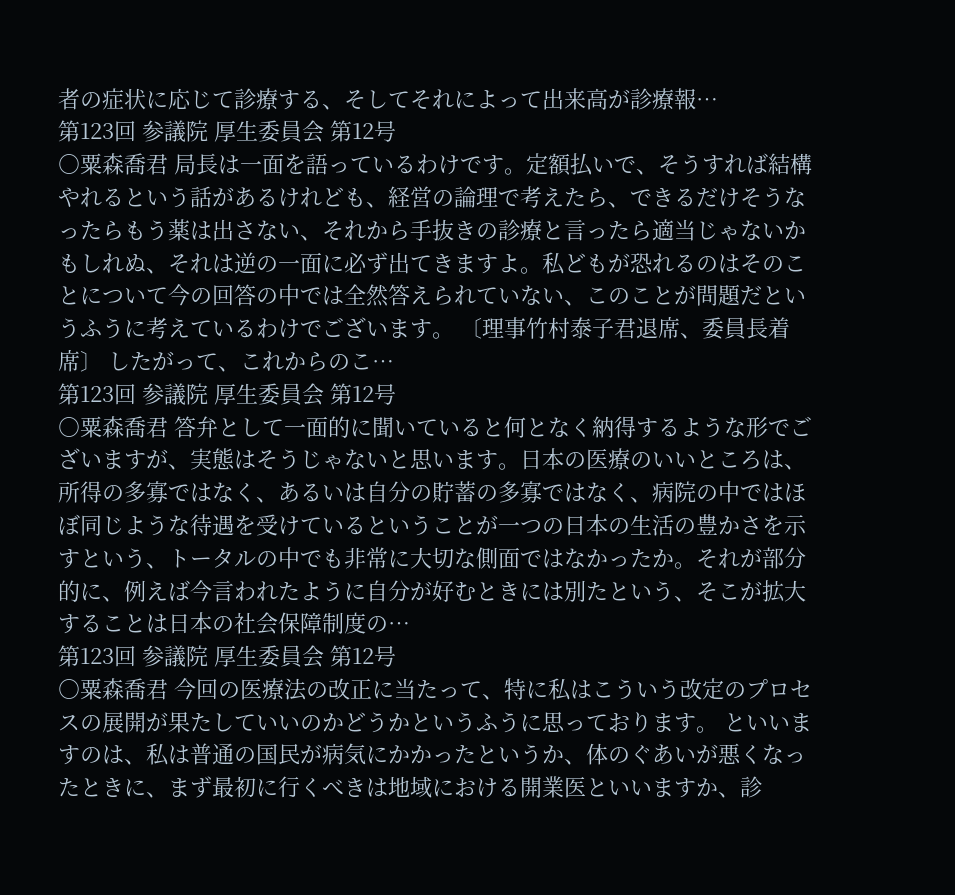者の症状に応じて診療する、そしてそれによって出来高が診療報…
第123回 参議院 厚生委員会 第12号
○粟森喬君 局長は一面を語っているわけです。定額払いで、そうすれば結構やれるという話があるけれども、経営の論理で考えたら、できるだけそうなったらもう薬は出さない、それから手抜きの診療と言ったら適当じゃないかもしれぬ、それは逆の一面に必ず出てきますよ。私どもが恐れるのはそのことについて今の回答の中では全然答えられていない、このことが問題だというふうに考えているわけでございます。 〔理事竹村泰子君退席、委員長着席〕 したがって、これからのこ…
第123回 参議院 厚生委員会 第12号
○粟森喬君 答弁として一面的に聞いていると何となく納得するような形でございますが、実態はそうじゃないと思います。日本の医療のいいところは、所得の多寡ではなく、あるいは自分の貯蓄の多寡ではなく、病院の中ではほぼ同じような待遇を受けているということが一つの日本の生活の豊かさを示すという、トータルの中でも非常に大切な側面ではなかったか。それが部分的に、例えば今言われたように自分が好むときには別たという、そこが拡大することは日本の社会保障制度の…
第123回 参議院 厚生委員会 第12号
○粟森喬君 今回の医療法の改正に当たって、特に私はこういう改定のプロセスの展開が果たしていいのかどうかというふうに思っております。 といいますのは、私は普通の国民が病気にかかったというか、体のぐあいが悪くなったときに、まず最初に行くべきは地域における開業医といいますか、診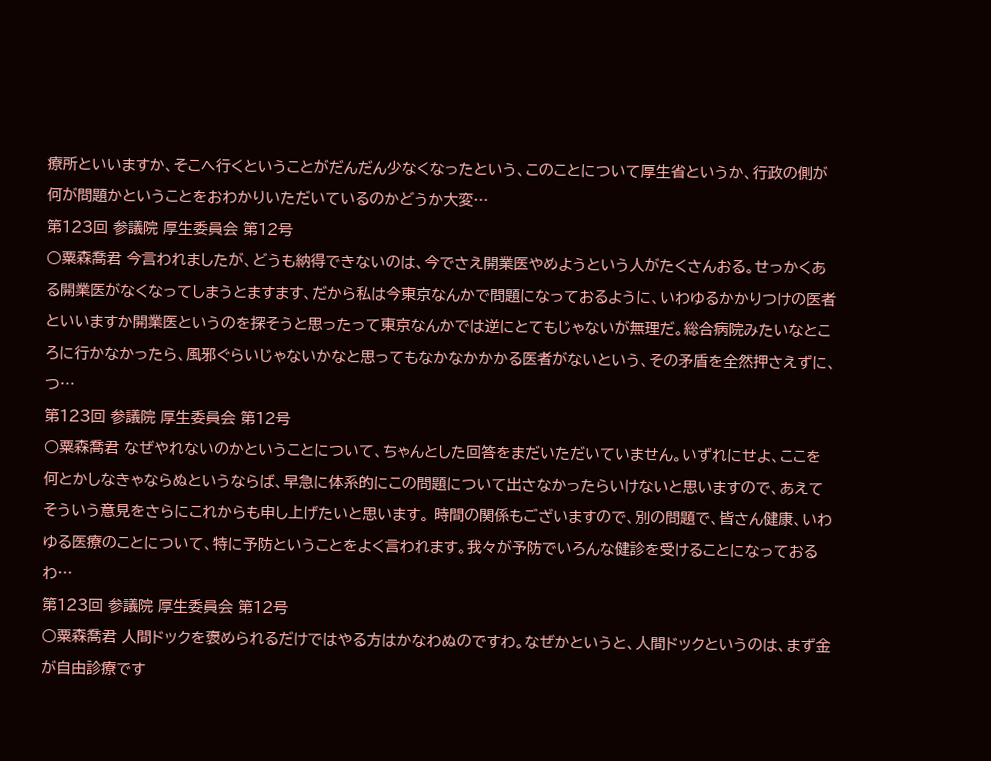療所といいますか、そこへ行くということがだんだん少なくなったという、このことについて厚生省というか、行政の側が何が問題かということをおわかりいただいているのかどうか大変…
第123回 参議院 厚生委員会 第12号
○粟森喬君 今言われましたが、どうも納得できないのは、今でさえ開業医やめようという人がたくさんおる。せっかくある開業医がなくなってしまうとますます、だから私は今東京なんかで問題になっておるように、いわゆるかかりつけの医者といいますか開業医というのを探そうと思ったって東京なんかでは逆にとてもじゃないが無理だ。総合病院みたいなところに行かなかったら、風邪ぐらいじゃないかなと思ってもなかなかかかる医者がないという、その矛盾を全然押さえずに、つ…
第123回 参議院 厚生委員会 第12号
○粟森喬君 なぜやれないのかということについて、ちゃんとした回答をまだいただいていません。いずれにせよ、ここを何とかしなきゃならぬというならば、早急に体系的にこの問題について出さなかったらいけないと思いますので、あえてそういう意見をさらにこれからも申し上げたいと思います。 時間の関係もございますので、別の問題で、皆さん健康、いわゆる医療のことについて、特に予防ということをよく言われます。我々が予防でいろんな健診を受けることになっておるわ…
第123回 参議院 厚生委員会 第12号
○粟森喬君 人間ドックを褒められるだけではやる方はかなわぬのですわ。なぜかというと、人間ドックというのは、まず金が自由診療です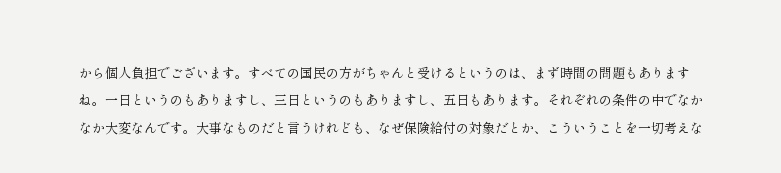から個人負担でございます。すべての国民の方がちゃんと受けるというのは、まず時間の問題もありますね。一日というのもありますし、三日というのもありますし、五日もあります。それぞれの条件の中でなかなか大変なんです。大事なものだと言うけれども、なぜ保険給付の対象だとか、こういうことを一切考えな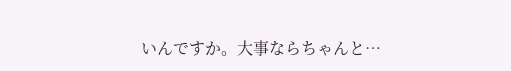いんですか。大事ならちゃんと…